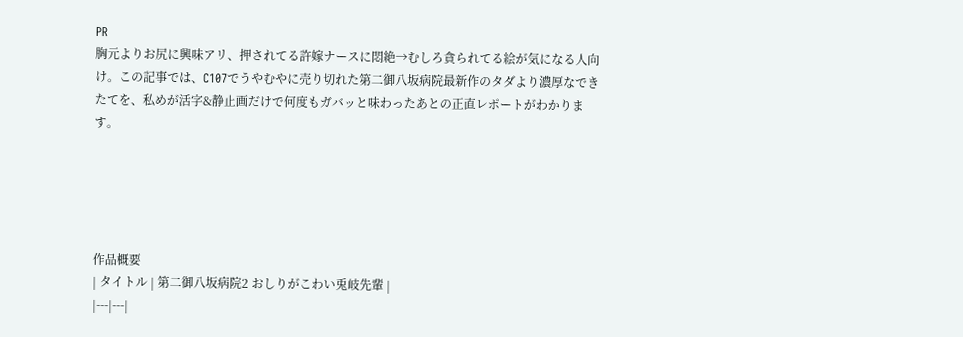PR
胸元よりお尻に興味アリ、押されてる許嫁ナースに悶絶→むしろ貪られてる絵が気になる人向け。この記事では、C107でうやむやに売り切れた第二御八坂病院最新作のタダより濃厚なできたてを、私めが活字&静止画だけで何度もガバッと味わったあとの正直レポートがわかります。





作品概要
| タイトル | 第二御八坂病院2 おしりがこわい兎岐先輩 |
|---|---|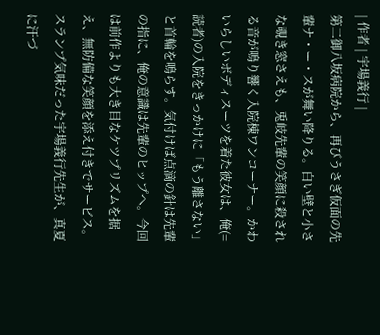| 作者 | 宇場義行 |
第二御八坂病院から、再びうさぎ仮面の先輩ナ・ー・スが舞い降りる。白い壁と小さな覗き窓さえも、兎岐先輩の笑顔に殺される音が鳴り響く入院棟ワンコーナー。かわいらしいボディスーツを着た彼女は、俺(=読者)の入院をきっかけに「もう離さない」と首輪を鳴らす。気付けば点滴の針は先輩の指に、俺の意識は先輩のヒップへ。今回は前作よりも大き目なケツプリズムを据え、無防備な笑顔を添え付きでサービス。スランプ気味だった宇場義行先生が、真夏に汗づ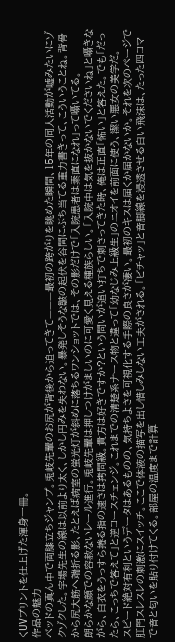くUVプリントを仕上げた渾身一冊。
作品の魅力
ベッドの真ん中で両膝立ちジャンプ。兎岐先輩のお尻が背後から迫ってきて———最初の跨がりを眺めた瞬間、15年の同人活動が嘘みたいにゾクゾクした。宇場先生の線は以前より太く、しかし円みを失わない。暴発しそうな皺の起伏を谷間にぶち当てる重力書きって、こういうことね。背骨から尻大筋へ端折る影、たとえば病室の蛍光灯が斜めに落ちるワンショットでは、その影だけで「入院患者は素直になれ」って囁いてる。
朗らかな顔での容赦ないレール進行。兎岐先輩は押しつけがましいのに可愛く見える種族らしい。「入院中は気を抜かないでくださいね」と囁きながら、白衣をうっすら捲る指の速さは拷問級。貴方は好きですか?という問いが追い打ちで刺さってきた時、俺は正直「怖い」と答えた。でも「だったら、こっちで答えて」と逆コースチェンジ。これまでの清楚系ナース物と違って「幼なじみ上級生」のニオイを前面に使う、潔い悪女の美学だ。
スピード絶対有利というデータはあるものの、気持ちよさを可視化する手際の良さが凄い。最初のキスは届くか届かないか。それを次のページで肛門スレスレの刺激にスイッチ。ここで体液の描写を出し惜しみしない工夫がされる。「ビチャッ」と音脚線を浸透させる白い飛沫は、たった四コマで音と匂いを貼り付けてくる。部屋の温度まで計算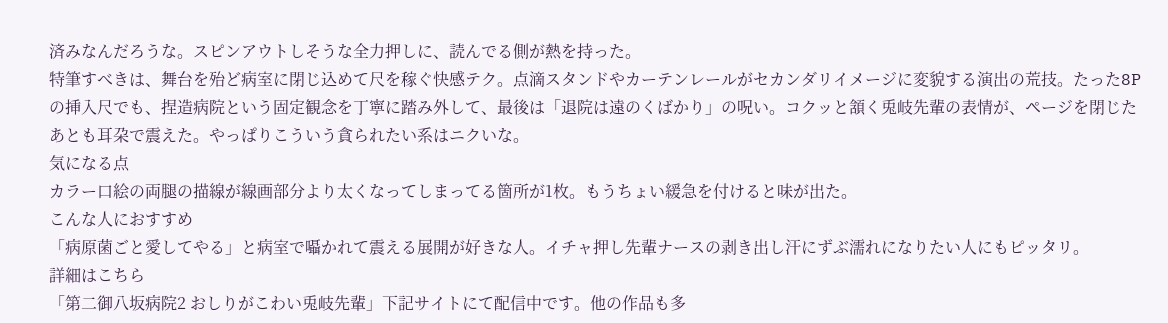済みなんだろうな。スピンアウトしそうな全力押しに、読んでる側が熱を持った。
特筆すべきは、舞台を殆ど病室に閉じ込めて尺を稼ぐ快感テク。点滴スタンドやカーテンレールがセカンダリイメージに変貌する演出の荒技。たった8Pの挿入尺でも、捏造病院という固定観念を丁寧に踏み外して、最後は「退院は遠のくばかり」の呪い。コクッと頷く兎岐先輩の表情が、ページを閉じたあとも耳朶で震えた。やっぱりこういう貪られたい系はニクいな。
気になる点
カラー口絵の両腿の描線が線画部分より太くなってしまってる箇所が1枚。もうちょい緩急を付けると味が出た。
こんな人におすすめ
「病原菌ごと愛してやる」と病室で囁かれて震える展開が好きな人。イチャ押し先輩ナースの剥き出し汗にずぶ濡れになりたい人にもピッタリ。
詳細はこちら
「第二御八坂病院2 おしりがこわい兎岐先輩」下記サイトにて配信中です。他の作品も多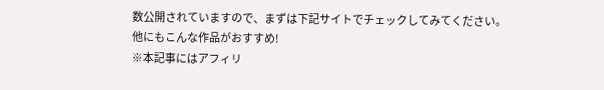数公開されていますので、まずは下記サイトでチェックしてみてください。
他にもこんな作品がおすすめ!
※本記事にはアフィリ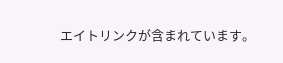エイトリンクが含まれています。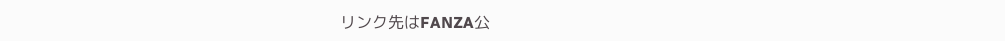リンク先はFANZA公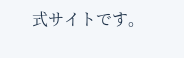式サイトです。